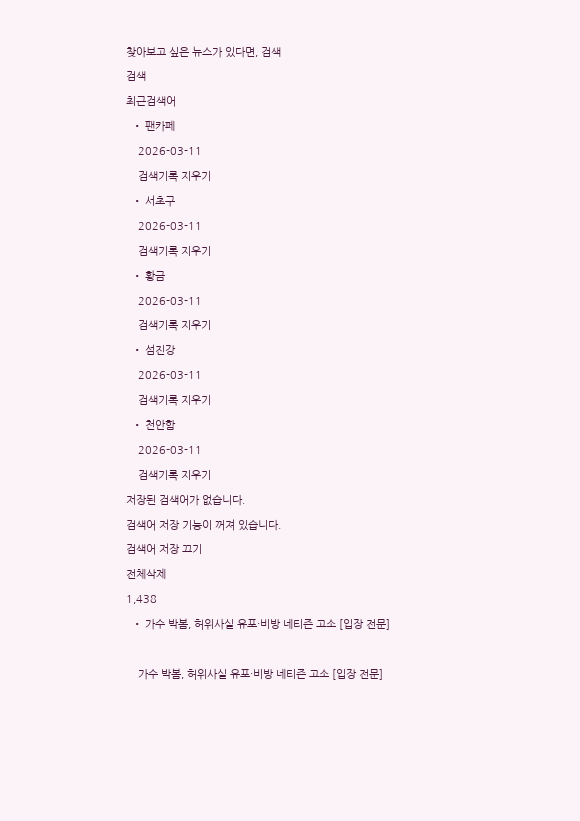찾아보고 싶은 뉴스가 있다면, 검색
검색
최근검색어
  • 팬카페
    2026-03-11
    검색기록 지우기
  • 서초구
    2026-03-11
    검색기록 지우기
  • 황금
    2026-03-11
    검색기록 지우기
  • 섬진강
    2026-03-11
    검색기록 지우기
  • 천안함
    2026-03-11
    검색기록 지우기
저장된 검색어가 없습니다.
검색어 저장 기능이 꺼져 있습니다.
검색어 저장 끄기
전체삭제
1,438
  • 가수 박봄, 허위사실 유포·비방 네티즌 고소 [입장 전문]

    가수 박봄, 허위사실 유포·비방 네티즌 고소 [입장 전문]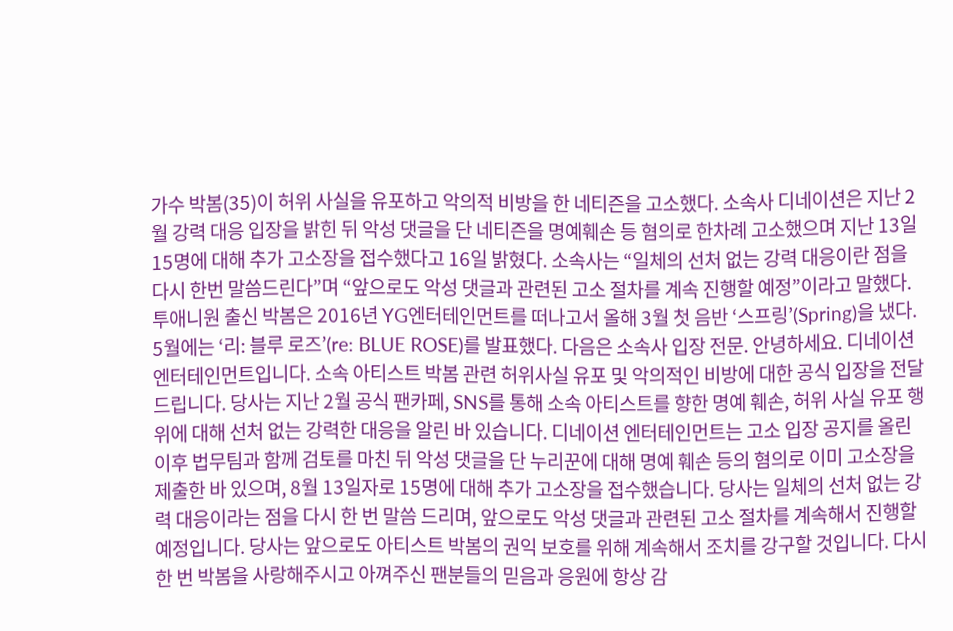가수 박봄(35)이 허위 사실을 유포하고 악의적 비방을 한 네티즌을 고소했다. 소속사 디네이션은 지난 2월 강력 대응 입장을 밝힌 뒤 악성 댓글을 단 네티즌을 명예훼손 등 혐의로 한차례 고소했으며 지난 13일 15명에 대해 추가 고소장을 접수했다고 16일 밝혔다. 소속사는 “일체의 선처 없는 강력 대응이란 점을 다시 한번 말씀드린다”며 “앞으로도 악성 댓글과 관련된 고소 절차를 계속 진행할 예정”이라고 말했다. 투애니원 출신 박봄은 2016년 YG엔터테인먼트를 떠나고서 올해 3월 첫 음반 ‘스프링’(Spring)을 냈다. 5월에는 ‘리: 블루 로즈’(re: BLUE ROSE)를 발표했다. 다음은 소속사 입장 전문. 안녕하세요. 디네이션 엔터테인먼트입니다. 소속 아티스트 박봄 관련 허위사실 유포 및 악의적인 비방에 대한 공식 입장을 전달드립니다. 당사는 지난 2월 공식 팬카페, SNS를 통해 소속 아티스트를 향한 명예 훼손, 허위 사실 유포 행위에 대해 선처 없는 강력한 대응을 알린 바 있습니다. 디네이션 엔터테인먼트는 고소 입장 공지를 올린 이후 법무팀과 함께 검토를 마친 뒤 악성 댓글을 단 누리꾼에 대해 명예 훼손 등의 혐의로 이미 고소장을 제출한 바 있으며, 8월 13일자로 15명에 대해 추가 고소장을 접수했습니다. 당사는 일체의 선처 없는 강력 대응이라는 점을 다시 한 번 말씀 드리며, 앞으로도 악성 댓글과 관련된 고소 절차를 계속해서 진행할 예정입니다. 당사는 앞으로도 아티스트 박봄의 권익 보호를 위해 계속해서 조치를 강구할 것입니다. 다시 한 번 박봄을 사랑해주시고 아껴주신 팬분들의 믿음과 응원에 항상 감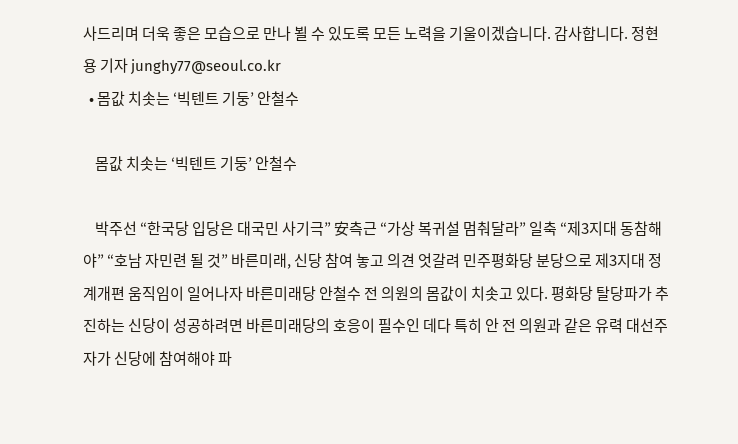사드리며 더욱 좋은 모습으로 만나 뵐 수 있도록 모든 노력을 기울이겠습니다. 감사합니다. 정현용 기자 junghy77@seoul.co.kr
  • 몸값 치솟는 ‘빅텐트 기둥’ 안철수

    몸값 치솟는 ‘빅텐트 기둥’ 안철수

    박주선 “한국당 입당은 대국민 사기극” 安측근 “가상 복귀설 멈춰달라” 일축 “제3지대 동참해야” “호남 자민련 될 것” 바른미래, 신당 참여 놓고 의견 엇갈려 민주평화당 분당으로 제3지대 정계개편 움직임이 일어나자 바른미래당 안철수 전 의원의 몸값이 치솟고 있다. 평화당 탈당파가 추진하는 신당이 성공하려면 바른미래당의 호응이 필수인 데다 특히 안 전 의원과 같은 유력 대선주자가 신당에 참여해야 파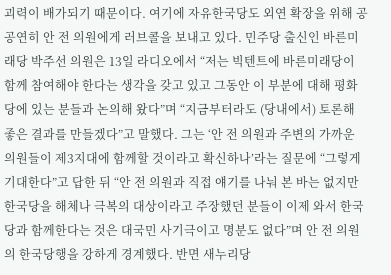괴력이 배가되기 때문이다. 여기에 자유한국당도 외연 확장을 위해 공공연히 안 전 의원에게 러브콜을 보내고 있다. 민주당 출신인 바른미래당 박주선 의원은 13일 라디오에서 “저는 빅텐트에 바른미래당이 함께 참여해야 한다는 생각을 갖고 있고 그동안 이 부분에 대해 평화당에 있는 분들과 논의해 왔다”며 “지금부터라도 (당내에서) 토론해 좋은 결과를 만들겠다”고 말했다. 그는 ‘안 전 의원과 주변의 가까운 의원들이 제3지대에 함께할 것이라고 확신하나’라는 질문에 “그렇게 기대한다”고 답한 뒤 “안 전 의원과 직접 얘기를 나눠 본 바는 없지만 한국당을 해체나 극복의 대상이라고 주장했던 분들이 이제 와서 한국당과 함께한다는 것은 대국민 사기극이고 명분도 없다”며 안 전 의원의 한국당행을 강하게 경계했다. 반면 새누리당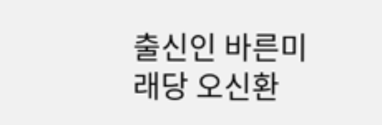출신인 바른미래당 오신환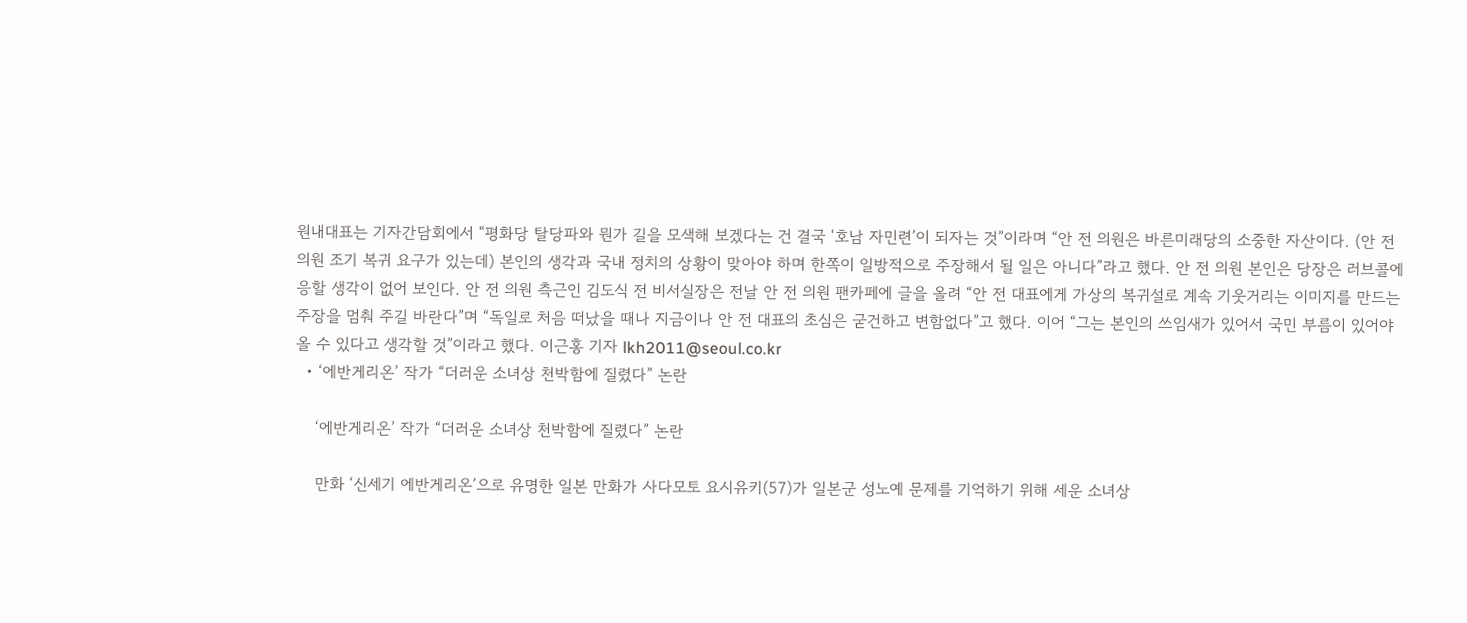원내대표는 기자간담회에서 “평화당 탈당파와 뭔가 길을 모색해 보겠다는 건 결국 ‘호남 자민련’이 되자는 것”이라며 “안 전 의원은 바른미래당의 소중한 자산이다. (안 전 의원 조기 복귀 요구가 있는데) 본인의 생각과 국내 정치의 상황이 맞아야 하며 한쪽이 일방적으로 주장해서 될 일은 아니다”라고 했다. 안 전 의원 본인은 당장은 러브콜에 응할 생각이 없어 보인다. 안 전 의원 측근인 김도식 전 비서실장은 전날 안 전 의원 팬카페에 글을 올려 “안 전 대표에게 가상의 복귀설로 계속 기웃거리는 이미지를 만드는 주장을 멈춰 주길 바란다”며 “독일로 처음 떠났을 때나 지금이나 안 전 대표의 초심은 굳건하고 변함없다”고 했다. 이어 “그는 본인의 쓰임새가 있어서 국민 부름이 있어야 올 수 있다고 생각할 것”이라고 했다. 이근홍 기자 lkh2011@seoul.co.kr
  • ‘에반게리온’ 작가 “더러운 소녀상 천박함에 질렸다” 논란

    ‘에반게리온’ 작가 “더러운 소녀상 천박함에 질렸다” 논란

    만화 ‘신세기 에반게리온’으로 유명한 일본 만화가 사다모토 요시유키(57)가 일본군 성노예 문제를 기억하기 위해 세운 소녀상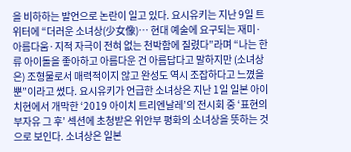을 비하하는 발언으로 논란이 일고 있다. 요시유키는 지난 9일 트위터에 “더러운 소녀상(少女像)… 현대 예술에 요구되는 재미·아름다움·지적 자극이 전혀 없는 천박함에 질렸다”라며 “나는 한류 아이돌을 좋아하고 아름다운 건 아름답다고 말하지만 (소녀상은) 조형물로서 매력적이지 않고 완성도 역시 조잡하다고 느꼈을 뿐”이라고 썼다. 요시유키가 언급한 소녀상은 지난 1일 일본 아이치현에서 개막한 ‘2019 아이치 트리엔날레’의 전시회 중 ‘표현의 부자유 그 후’ 섹션에 초청받은 위안부 평화의 소녀상을 뜻하는 것으로 보인다. 소녀상은 일본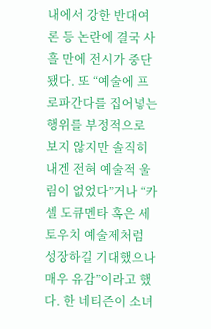내에서 강한 반대여론 등 논란에 결국 사흘 만에 전시가 중단됐다. 또 “예술에 프로파간다를 집어넣는 행위를 부정적으로 보지 않지만 솔직히 내겐 전혀 예술적 울림이 없었다”거나 “카셀 도큐멘타 혹은 세토우치 예술제처럼 성장하길 기대했으나 매우 유감”이라고 했다. 한 네티즌이 소녀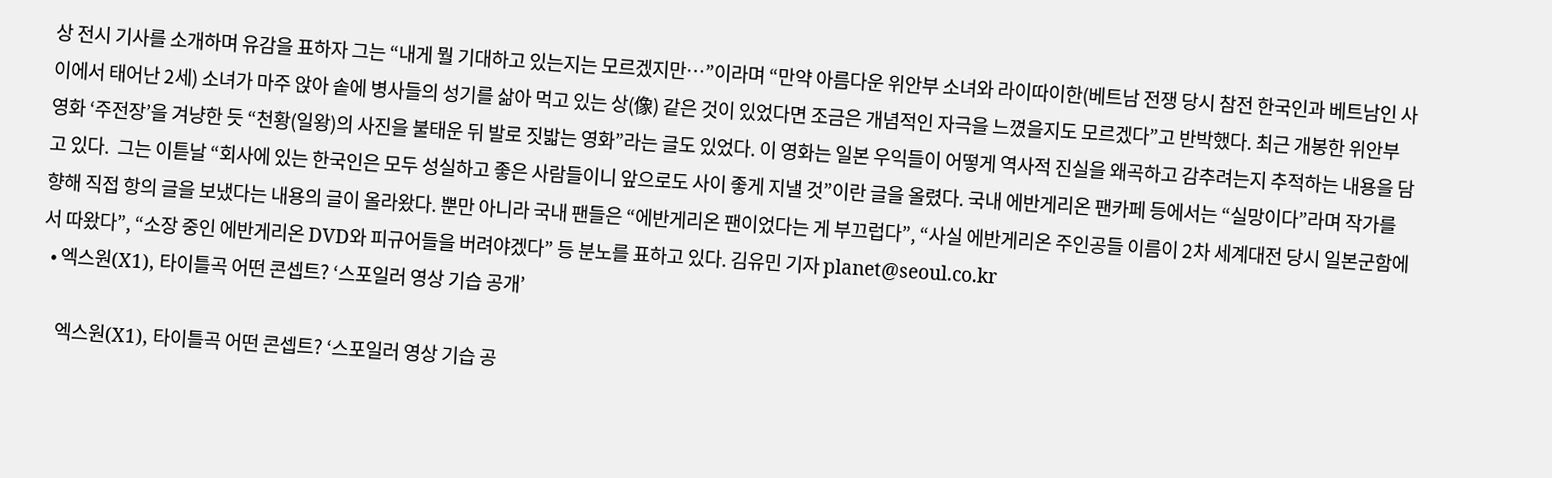상 전시 기사를 소개하며 유감을 표하자 그는 “내게 뭘 기대하고 있는지는 모르겠지만…”이라며 “만약 아름다운 위안부 소녀와 라이따이한(베트남 전쟁 당시 참전 한국인과 베트남인 사이에서 태어난 2세) 소녀가 마주 앉아 솥에 병사들의 성기를 삶아 먹고 있는 상(像) 같은 것이 있었다면 조금은 개념적인 자극을 느꼈을지도 모르겠다”고 반박했다. 최근 개봉한 위안부 영화 ‘주전장’을 겨냥한 듯 “천황(일왕)의 사진을 불태운 뒤 발로 짓밟는 영화”라는 글도 있었다. 이 영화는 일본 우익들이 어떻게 역사적 진실을 왜곡하고 감추려는지 추적하는 내용을 담고 있다.  그는 이튿날 “회사에 있는 한국인은 모두 성실하고 좋은 사람들이니 앞으로도 사이 좋게 지낼 것”이란 글을 올렸다. 국내 에반게리온 팬카페 등에서는 “실망이다”라며 작가를 향해 직접 항의 글을 보냈다는 내용의 글이 올라왔다. 뿐만 아니라 국내 팬들은 “에반게리온 팬이었다는 게 부끄럽다”, “사실 에반게리온 주인공들 이름이 2차 세계대전 당시 일본군함에서 따왔다”, “소장 중인 에반게리온 DVD와 피규어들을 버려야겠다” 등 분노를 표하고 있다. 김유민 기자 planet@seoul.co.kr
  • 엑스원(X1), 타이틀곡 어떤 콘셉트? ‘스포일러 영상 기습 공개’

    엑스원(X1), 타이틀곡 어떤 콘셉트? ‘스포일러 영상 기습 공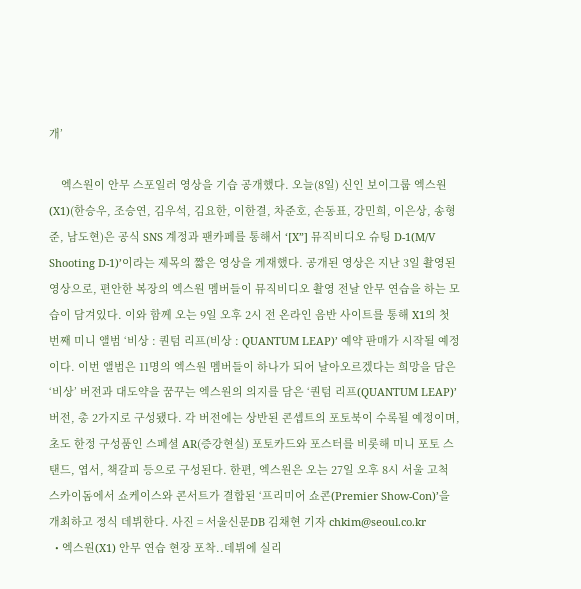개’

    엑스원이 안무 스포일러 영상을 기습 공개했다. 오늘(8일) 신인 보이그룹 엑스원(X1)(한승우, 조승연, 김우석, 김요한, 이한결, 차준호, 손동표, 강민희, 이은상, 송형준, 남도현)은 공식 SNS 계정과 팬카페를 통해서 ‘[X”] 뮤직비디오 슈팅 D-1(M/V Shooting D-1)’이라는 제목의 짧은 영상을 게재했다. 공개된 영상은 지난 3일 촬영된 영상으로, 편안한 복장의 엑스원 멤버들이 뮤직비디오 촬영 전날 안무 연습을 하는 모습이 담겨있다. 이와 함께 오는 9일 오후 2시 전 온라인 음반 사이트를 통해 X1의 첫 번째 미니 앨범 ‘비상 : 퀀텀 리프(비상 : QUANTUM LEAP)’ 예약 판매가 시작될 예정이다. 이번 앨범은 11명의 엑스원 멤버들이 하나가 되어 날아오르겠다는 희망을 담은 ‘비상’ 버전과 대도약을 꿈꾸는 엑스원의 의지를 담은 ‘퀀텀 리프(QUANTUM LEAP)’ 버전, 총 2가지로 구성됐다. 각 버전에는 상반된 콘셉트의 포토북이 수록될 예정이며, 초도 한정 구성품인 스페셜 AR(증강현실) 포토카드와 포스터를 비롯해 미니 포토 스탠드, 엽서, 책갈피 등으로 구성된다. 한편, 엑스원은 오는 27일 오후 8시 서울 고척 스카이돔에서 쇼케이스와 콘서트가 결합된 ‘프리미어 쇼콘(Premier Show-Con)’을 개최하고 정식 데뷔한다. 사진 = 서울신문DB 김채현 기자 chkim@seoul.co.kr
  • 엑스원(X1) 안무 연습 현장 포착..데뷔에 실리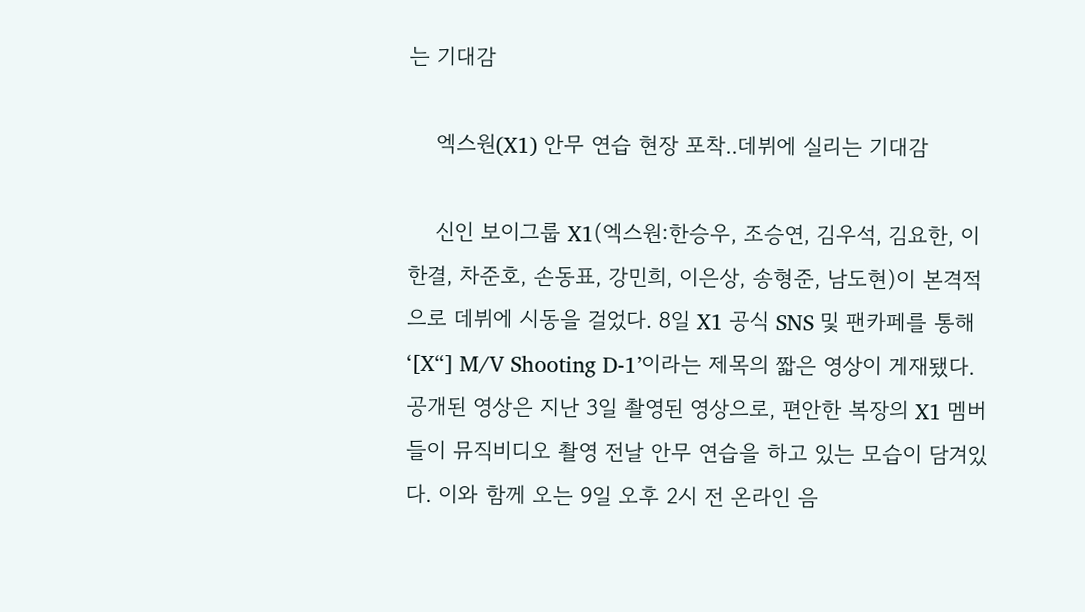는 기대감

    엑스원(X1) 안무 연습 현장 포착..데뷔에 실리는 기대감

    신인 보이그룹 X1(엑스원:한승우, 조승연, 김우석, 김요한, 이한결, 차준호, 손동표, 강민희, 이은상, 송형준, 남도현)이 본격적으로 데뷔에 시동을 걸었다. 8일 X1 공식 SNS 및 팬카페를 통해 ‘[X“] M/V Shooting D-1’이라는 제목의 짧은 영상이 게재됐다. 공개된 영상은 지난 3일 촬영된 영상으로, 편안한 복장의 X1 멤버들이 뮤직비디오 촬영 전날 안무 연습을 하고 있는 모습이 담겨있다. 이와 함께 오는 9일 오후 2시 전 온라인 음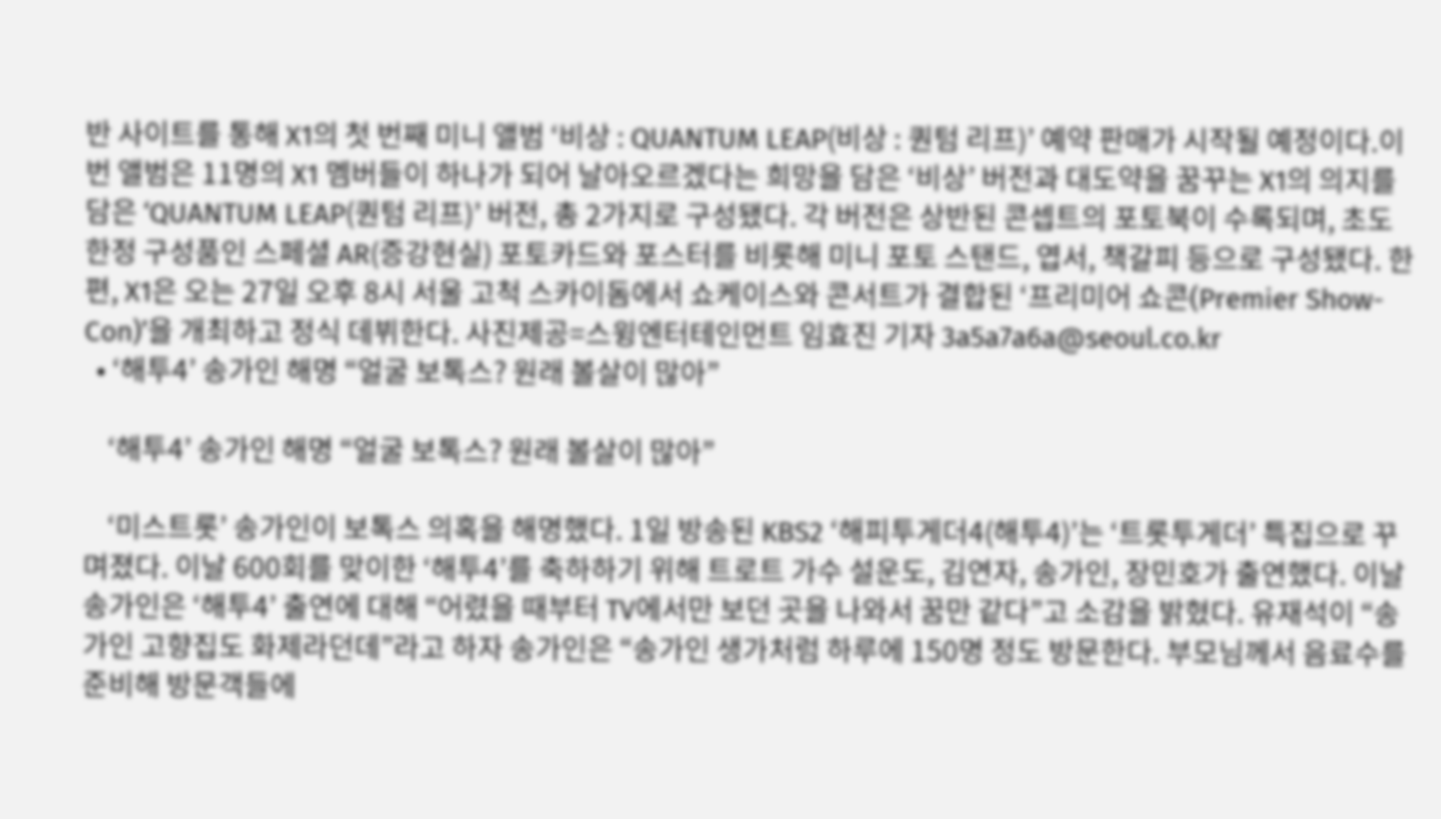반 사이트를 통해 X1의 첫 번째 미니 앨범 ‘비상 : QUANTUM LEAP(비상 : 퀀텀 리프)’ 예약 판매가 시작될 예정이다.이번 앨범은 11명의 X1 멤버들이 하나가 되어 날아오르겠다는 희망을 담은 ‘비상’ 버전과 대도약을 꿈꾸는 X1의 의지를 담은 ‘QUANTUM LEAP(퀀텀 리프)’ 버전, 총 2가지로 구성됐다. 각 버전은 상반된 콘셉트의 포토북이 수록되며, 초도 한정 구성품인 스페셜 AR(증강현실) 포토카드와 포스터를 비롯해 미니 포토 스탠드, 엽서, 책갈피 등으로 구성됐다. 한편, X1은 오는 27일 오후 8시 서울 고척 스카이돔에서 쇼케이스와 콘서트가 결합된 ‘프리미어 쇼콘(Premier Show-Con)’을 개최하고 정식 데뷔한다. 사진제공=스윙엔터테인먼트 임효진 기자 3a5a7a6a@seoul.co.kr
  • ‘해투4’ 송가인 해명 “얼굴 보톡스? 원래 볼살이 많아”

    ‘해투4’ 송가인 해명 “얼굴 보톡스? 원래 볼살이 많아”

    ‘미스트롯’ 송가인이 보톡스 의혹을 해명했다. 1일 방송된 KBS2 ‘해피투게더4(해투4)’는 ‘트롯투게더’ 특집으로 꾸며졌다. 이날 600회를 맞이한 ‘해투4’를 축하하기 위해 트로트 가수 설운도, 김연자, 송가인, 장민호가 출연했다. 이날 송가인은 ‘해투4’ 출연에 대해 “어렸을 때부터 TV에서만 보던 곳을 나와서 꿈만 같다”고 소감을 밝혔다. 유재석이 “송가인 고향집도 화제라던데”라고 하자 송가인은 “송가인 생가처럼 하루에 150명 정도 방문한다. 부모님께서 음료수를 준비해 방문객들에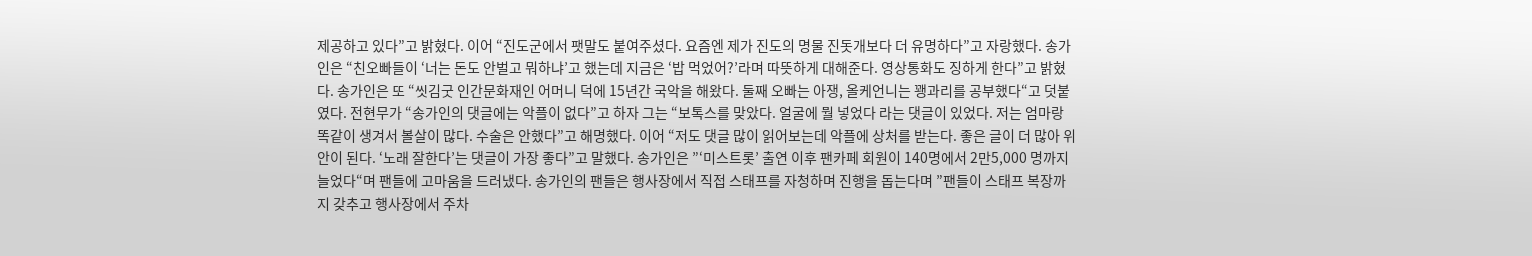제공하고 있다”고 밝혔다. 이어 “진도군에서 팻말도 붙여주셨다. 요즘엔 제가 진도의 명물 진돗개보다 더 유명하다”고 자랑했다. 송가인은 “친오빠들이 ‘너는 돈도 안벌고 뭐하냐’고 했는데 지금은 ‘밥 먹었어?’라며 따뜻하게 대해준다. 영상통화도 징하게 한다”고 밝혔다. 송가인은 또 “씻김굿 인간문화재인 어머니 덕에 15년간 국악을 해왔다. 둘째 오빠는 아쟁, 올케언니는 꽹과리를 공부했다“고 덧붙였다. 전현무가 “송가인의 댓글에는 악플이 없다”고 하자 그는 “보톡스를 맞았다. 얼굴에 뭘 넣었다 라는 댓글이 있었다. 저는 엄마랑 똑같이 생겨서 볼살이 많다. 수술은 안했다”고 해명했다. 이어 “저도 댓글 많이 읽어보는데 악플에 상처를 받는다. 좋은 글이 더 많아 위안이 된다. ‘노래 잘한다’는 댓글이 가장 좋다”고 말했다. 송가인은 ”‘미스트롯’ 출연 이후 팬카페 회원이 140명에서 2만5,000 명까지 늘었다“며 팬들에 고마움을 드러냈다. 송가인의 팬들은 행사장에서 직접 스태프를 자청하며 진행을 돕는다며 ”팬들이 스태프 복장까지 갖추고 행사장에서 주차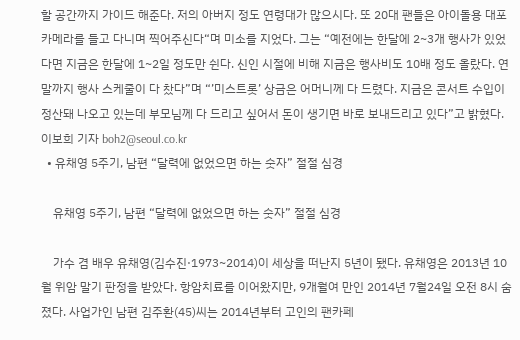할 공간까지 가이드 해준다. 저의 아버지 정도 연령대가 많으시다. 또 20대 팬들은 아이돌용 대포 카메라를 들고 다니며 찍어주신다“며 미소를 지었다. 그는 “예전에는 한달에 2~3개 행사가 있었다면 지금은 한달에 1~2일 정도만 쉰다. 신인 시절에 비해 지금은 행사비도 10배 정도 올랐다. 연말까지 행사 스케줄이 다 찼다”며 “’미스트롯’ 상금은 어머니께 다 드렸다. 지금은 콘서트 수입이 정산돼 나오고 있는데 부모님께 다 드리고 싶어서 돈이 생기면 바로 보내드리고 있다”고 밝혔다. 이보희 기자 boh2@seoul.co.kr
  • 유채영 5주기, 남편 “달력에 없었으면 하는 숫자” 절절 심경

    유채영 5주기, 남편 “달력에 없었으면 하는 숫자” 절절 심경

    가수 겸 배우 유채영(김수진·1973~2014)이 세상을 떠난지 5년이 됐다. 유채영은 2013년 10월 위암 말기 판정을 받았다. 항암치료를 이어왔지만, 9개월여 만인 2014년 7월24일 오전 8시 숨졌다. 사업가인 남편 김주환(45)씨는 2014년부터 고인의 팬카페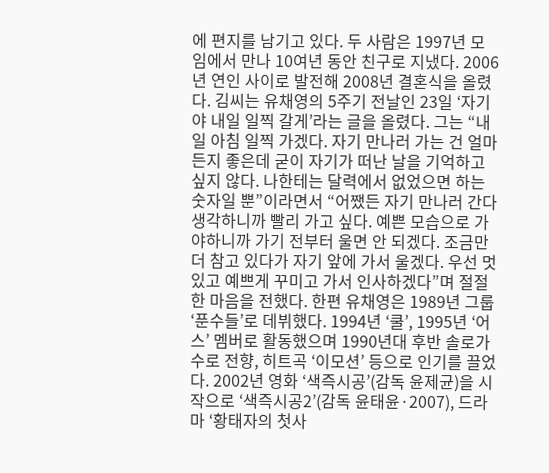에 편지를 남기고 있다. 두 사람은 1997년 모임에서 만나 10여년 동안 친구로 지냈다. 2006년 연인 사이로 발전해 2008년 결혼식을 올렸다. 김씨는 유채영의 5주기 전날인 23일 ‘자기야 내일 일찍 갈게’라는 글을 올렸다. 그는 “내일 아침 일찍 가겠다. 자기 만나러 가는 건 얼마든지 좋은데 굳이 자기가 떠난 날을 기억하고 싶지 않다. 나한테는 달력에서 없었으면 하는 숫자일 뿐”이라면서 “어쨌든 자기 만나러 간다 생각하니까 빨리 가고 싶다. 예쁜 모습으로 가야하니까 가기 전부터 울면 안 되겠다. 조금만 더 참고 있다가 자기 앞에 가서 울겠다. 우선 멋있고 예쁘게 꾸미고 가서 인사하겠다”며 절절한 마음을 전했다. 한편 유채영은 1989년 그룹 ‘푼수들’로 데뷔했다. 1994년 ‘쿨’, 1995년 ‘어스’ 멤버로 활동했으며 1990년대 후반 솔로가수로 전향, 히트곡 ‘이모션’ 등으로 인기를 끌었다. 2002년 영화 ‘색즉시공’(감독 윤제균)을 시작으로 ‘색즉시공2’(감독 윤태윤·2007), 드라마 ‘황태자의 첫사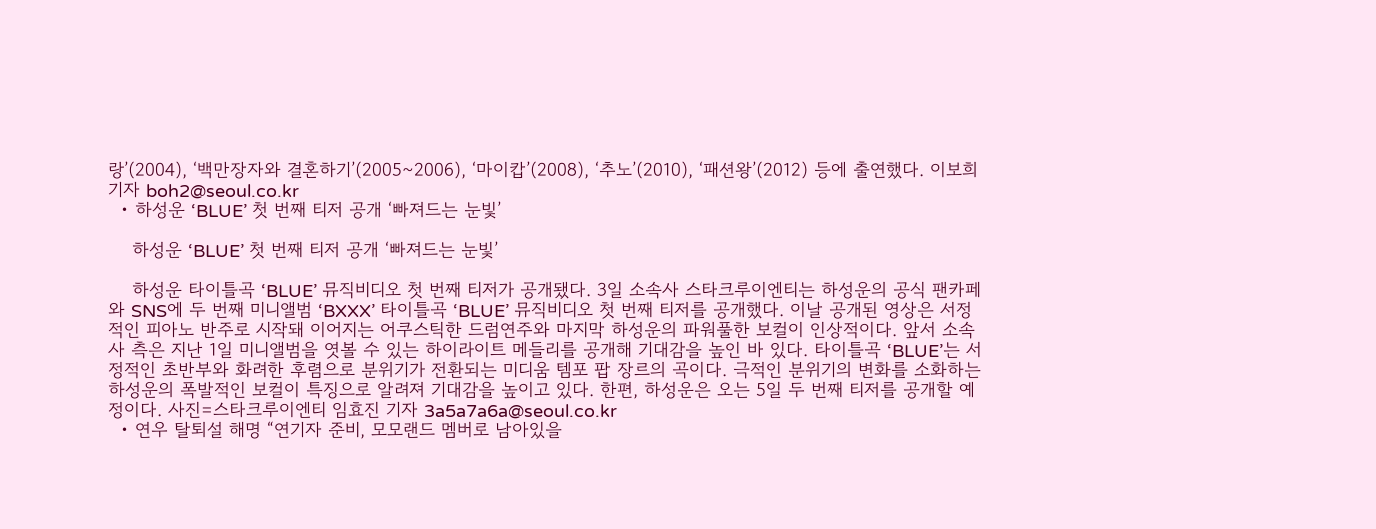랑’(2004), ‘백만장자와 결혼하기’(2005~2006), ‘마이캅’(2008), ‘추노’(2010), ‘패션왕’(2012) 등에 출연했다. 이보희 기자 boh2@seoul.co.kr
  • 하성운 ‘BLUE’ 첫 번째 티저 공개 ‘빠져드는 눈빛’

    하성운 ‘BLUE’ 첫 번째 티저 공개 ‘빠져드는 눈빛’

    하성운 타이틀곡 ‘BLUE’ 뮤직비디오 첫 번째 티저가 공개됐다. 3일 소속사 스타크루이엔티는 하성운의 공식 팬카페와 SNS에 두 번째 미니앨범 ‘BXXX’ 타이틀곡 ‘BLUE’ 뮤직비디오 첫 번째 티저를 공개했다. 이날 공개된 영상은 서정적인 피아노 반주로 시작돼 이어지는 어쿠스틱한 드럼연주와 마지막 하성운의 파워풀한 보컬이 인상적이다. 앞서 소속사 측은 지난 1일 미니앨범을 엿볼 수 있는 하이라이트 메들리를 공개해 기대감을 높인 바 있다. 타이틀곡 ‘BLUE’는 서정적인 초반부와 화려한 후렴으로 분위기가 전환되는 미디움 템포 팝 장르의 곡이다. 극적인 분위기의 변화를 소화하는 하성운의 폭발적인 보컬이 특징으로 알려져 기대감을 높이고 있다. 한편, 하성운은 오는 5일 두 번째 티저를 공개할 예정이다. 사진=스타크루이엔티 임효진 기자 3a5a7a6a@seoul.co.kr
  • 연우 탈퇴설 해명 “연기자 준비, 모모랜드 멤버로 남아있을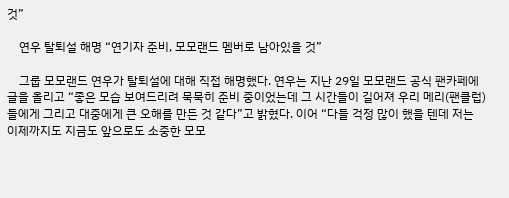것”

    연우 탈퇴설 해명 “연기자 준비, 모모랜드 멤버로 남아있을 것”

    그룹 모모랜드 연우가 탈퇴설에 대해 직접 해명했다. 연우는 지난 29일 모모랜드 공식 팬카페에 글을 올리고 “좋은 모습 보여드리려 묵묵히 준비 중이었는데 그 시간들이 길어져 우리 메리(팬클럽)들에게 그리고 대중에게 큰 오해를 만든 것 같다”고 밝혔다. 이어 “다들 걱정 많이 했을 텐데 저는 이제까지도 지금도 앞으로도 소중한 모모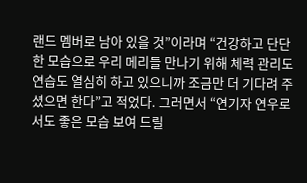랜드 멤버로 남아 있을 것”이라며 “건강하고 단단한 모습으로 우리 메리들 만나기 위해 체력 관리도 연습도 열심히 하고 있으니까 조금만 더 기다려 주셨으면 한다”고 적었다. 그러면서 “연기자 연우로서도 좋은 모습 보여 드릴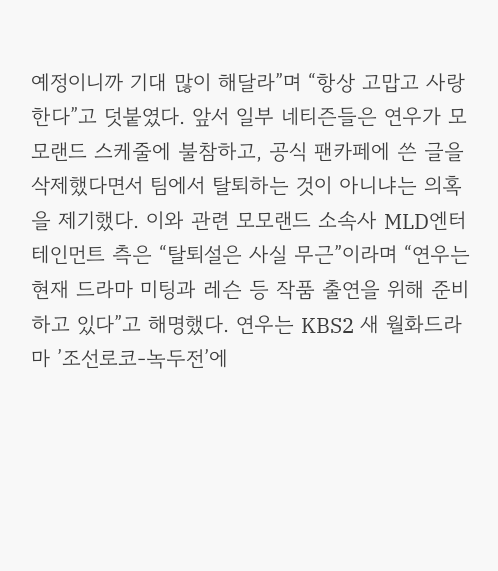예정이니까 기대 많이 해달라”며 “항상 고맙고 사랑한다”고 덧붙였다. 앞서 일부 네티즌들은 연우가 모모랜드 스케줄에 불참하고, 공식 팬카페에 쓴 글을 삭제했다면서 팀에서 탈퇴하는 것이 아니냐는 의혹을 제기했다. 이와 관련 모모랜드 소속사 MLD엔터테인먼트 측은 “탈퇴설은 사실 무근”이라며 “연우는 현재 드라마 미팅과 레슨 등 작품 출연을 위해 준비하고 있다”고 해명했다. 연우는 KBS2 새 월화드라마 ’조선로코-녹두전’에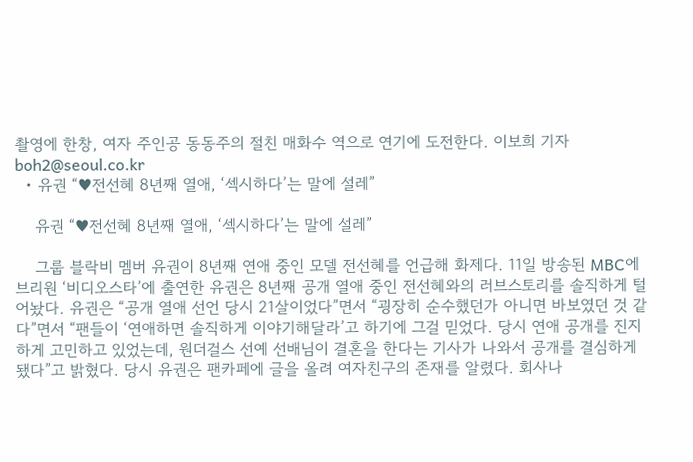촬영에 한창, 여자 주인공 동동주의 절친 매화수 역으로 연기에 도전한다. 이보희 기자 boh2@seoul.co.kr
  • 유권 “♥전선혜 8년째 열애, ‘섹시하다’는 말에 설레”

    유권 “♥전선혜 8년째 열애, ‘섹시하다’는 말에 설레”

    그룹 블락비 멤버 유권이 8년째 연애 중인 모델 전선혜를 언급해 화제다. 11일 방송된 MBC에브리원 ‘비디오스타’에 출연한 유권은 8년째 공개 열애 중인 전선혜와의 러브스토리를 솔직하게 털어놨다. 유권은 “공개 열애 선언 당시 21살이었다”면서 “굉장히 순수했던가 아니면 바보였던 것 같다”면서 “팬들이 ‘연애하면 솔직하게 이야기해달라’고 하기에 그걸 믿었다. 당시 연애 공개를 진지하게 고민하고 있었는데, 원더걸스 선예 선배님이 결혼을 한다는 기사가 나와서 공개를 결심하게 됐다”고 밝혔다. 당시 유권은 팬카페에 글을 올려 여자친구의 존재를 알렸다. 회사나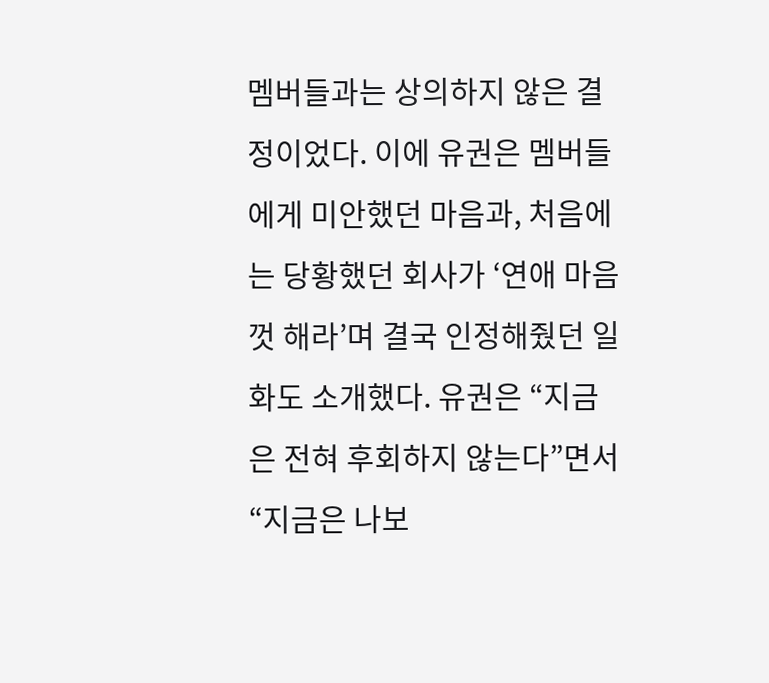멤버들과는 상의하지 않은 결정이었다. 이에 유권은 멤버들에게 미안했던 마음과, 처음에는 당황했던 회사가 ‘연애 마음껏 해라’며 결국 인정해줬던 일화도 소개했다. 유권은 “지금은 전혀 후회하지 않는다”면서 “지금은 나보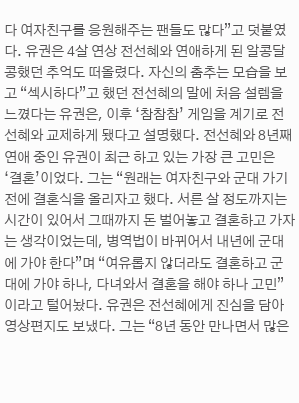다 여자친구를 응원해주는 팬들도 많다”고 덧붙였다. 유권은 4살 연상 전선혜와 연애하게 된 알콩달콩했던 추억도 떠올렸다. 자신의 춤추는 모습을 보고 “섹시하다”고 했던 전선혜의 말에 처음 설렘을 느꼈다는 유권은, 이후 ‘참참참’ 게임을 계기로 전선혜와 교제하게 됐다고 설명했다. 전선혜와 8년째 연애 중인 유권이 최근 하고 있는 가장 큰 고민은 ‘결혼’이었다. 그는 “원래는 여자친구와 군대 가기 전에 결혼식을 올리자고 했다. 서른 살 정도까지는 시간이 있어서 그때까지 돈 벌어놓고 결혼하고 가자는 생각이었는데, 병역법이 바뀌어서 내년에 군대에 가야 한다”며 “여유롭지 않더라도 결혼하고 군대에 가야 하나, 다녀와서 결혼을 해야 하나 고민”이라고 털어놨다. 유권은 전선혜에게 진심을 담아 영상편지도 보냈다. 그는 “8년 동안 만나면서 많은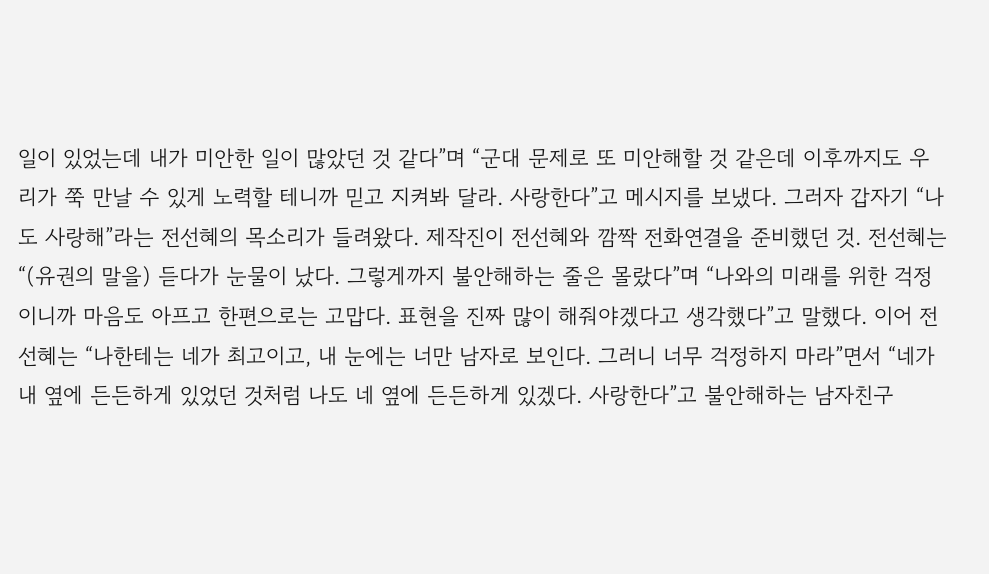일이 있었는데 내가 미안한 일이 많았던 것 같다”며 “군대 문제로 또 미안해할 것 같은데 이후까지도 우리가 쭉 만날 수 있게 노력할 테니까 믿고 지켜봐 달라. 사랑한다”고 메시지를 보냈다. 그러자 갑자기 “나도 사랑해”라는 전선혜의 목소리가 들려왔다. 제작진이 전선혜와 깜짝 전화연결을 준비했던 것. 전선혜는 “(유권의 말을) 듣다가 눈물이 났다. 그렇게까지 불안해하는 줄은 몰랐다”며 “나와의 미래를 위한 걱정이니까 마음도 아프고 한편으로는 고맙다. 표현을 진짜 많이 해줘야겠다고 생각했다”고 말했다. 이어 전선혜는 “나한테는 네가 최고이고, 내 눈에는 너만 남자로 보인다. 그러니 너무 걱정하지 마라”면서 “네가 내 옆에 든든하게 있었던 것처럼 나도 네 옆에 든든하게 있겠다. 사랑한다”고 불안해하는 남자친구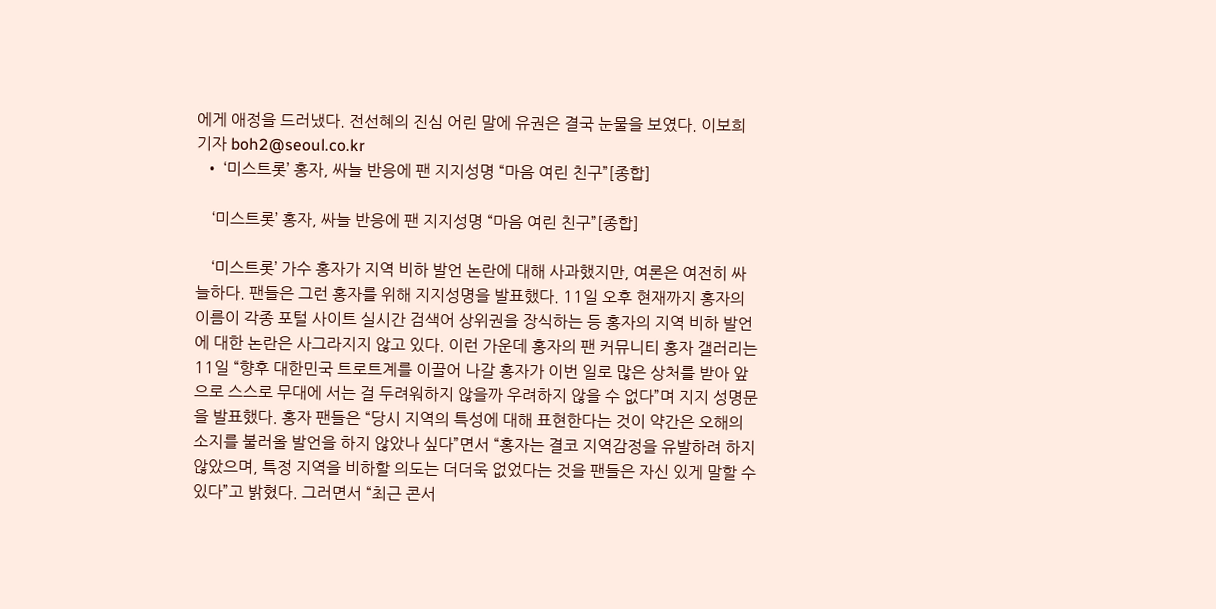에게 애정을 드러냈다. 전선혜의 진심 어린 말에 유권은 결국 눈물을 보였다. 이보희 기자 boh2@seoul.co.kr
  • ‘미스트롯’ 홍자, 싸늘 반응에 팬 지지성명 “마음 여린 친구”[종합]

    ‘미스트롯’ 홍자, 싸늘 반응에 팬 지지성명 “마음 여린 친구”[종합]

    ‘미스트롯’ 가수 홍자가 지역 비하 발언 논란에 대해 사과했지만, 여론은 여전히 싸늘하다. 팬들은 그런 홍자를 위해 지지성명을 발표했다. 11일 오후 현재까지 홍자의 이름이 각종 포털 사이트 실시간 검색어 상위권을 장식하는 등 홍자의 지역 비하 발언에 대한 논란은 사그라지지 않고 있다. 이런 가운데 홍자의 팬 커뮤니티 홍자 갤러리는 11일 “향후 대한민국 트로트계를 이끌어 나갈 홍자가 이번 일로 많은 상처를 받아 앞으로 스스로 무대에 서는 걸 두려워하지 않을까 우려하지 않을 수 없다”며 지지 성명문을 발표했다. 홍자 팬들은 “당시 지역의 특성에 대해 표현한다는 것이 약간은 오해의 소지를 불러올 발언을 하지 않았나 싶다”면서 “홍자는 결코 지역감정을 유발하려 하지 않았으며, 특정 지역을 비하할 의도는 더더욱 없었다는 것을 팬들은 자신 있게 말할 수 있다”고 밝혔다. 그러면서 “최근 콘서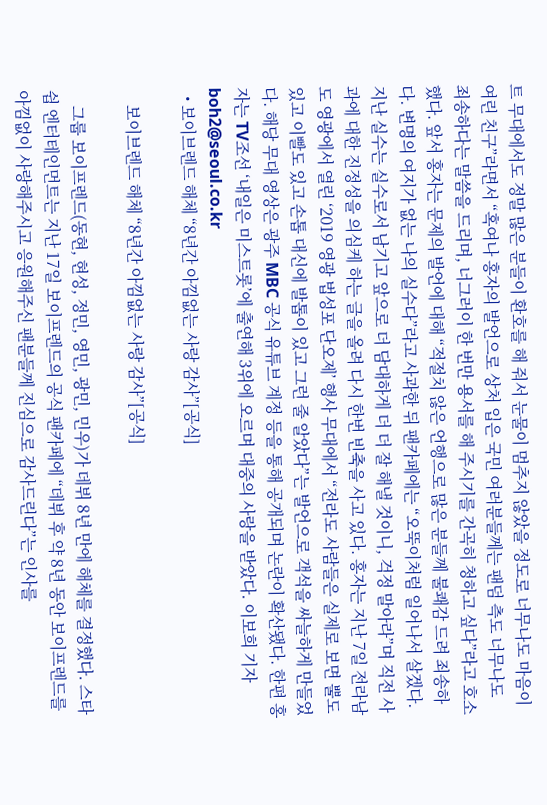트 무대에서도 정말 많은 분들이 환호를 해 줘서 눈물이 멈추지 않았을 정도로 너무나도 마음이 여린 친구”라면서 “혹여나 홍자의 발언으로 상처 입은 국민 여러분들께는 팬덤 측도 너무나도 죄송하다는 말씀을 드리며, 너그러이 한 번만 용서를 해 주시기를 간곡히 청하고 싶다”라고 호소했다. 앞서 홍자는 문제의 발언에 대해 “적절치 않은 언행으로 많은 분들께 불쾌감 드려 죄송하다. 변명의 여지가 없는 나의 실수다”라고 사과한 뒤 팬카페에는 “오뚝이처럼 일어나서 살겠다. 지난 실수는 실수로서 남기고 앞으로 더 담대하게 더 더 잘 해낼 것이니, 걱정 말아라”며 직전 사과에 대한 진정성을 의심케 하는 글을 올려 다시 한번 빈축을 사고 있다. 홍자는 지난 7일 전라남도 영광에서 열린 ‘2019 영광 법성포 단오제’ 행사 무대에서 “전라도 사람들은 실제로 보면 뿔도 있고 이빨도 있고 손톱 대신에 발톱이 있고 그런 줄 알았다”는 발언으로 객석을 싸늘하게 만들었다. 해당 무대 영상은 광주 MBC 공식 유튜브 계정 등을 통해 공개되며 논란이 확산됐다. 한편 홍자는 TV조선 ‘내일은 미스트롯’에 출연해 3위에 오르며 대중의 사랑을 받았다. 이보희 기자 boh2@seoul.co.kr
  • 보이브렌드 해체 “8년간 아낌없는 사랑 감사”[공식]

    보이브렌드 해체 “8년간 아낌없는 사랑 감사”[공식]

    그룹 보이프렌드(동현, 현성, 정민, 영민, 광민, 민우)가 데뷔 8년 만에 해체를 결정했다. 스타쉽 엔터테인먼트는 지난 17일 보이프렌드의 공식 팬카페에 “데뷔 후 약 8년 동안 보이프렌드를 아낌없이 사랑해주시고 응원해주신 팬분들께 진심으로 감사드린다”는 인사를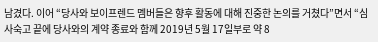남겼다. 이어 “당사와 보이프렌드 멤버들은 향후 활동에 대해 진중한 논의를 거쳤다”면서 “심사숙고 끝에 당사와의 계약 종료와 함께 2019년 5월 17일부로 약 8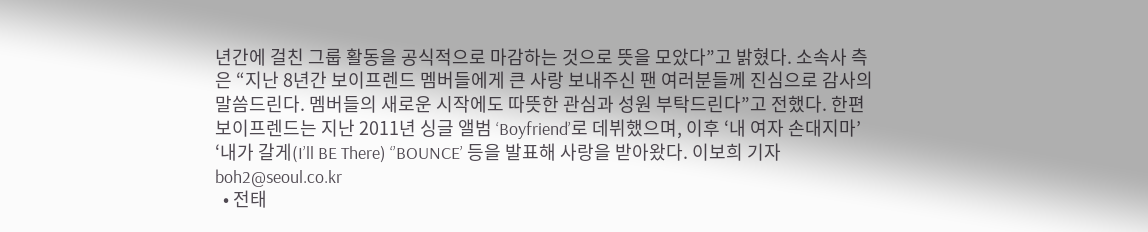년간에 걸친 그룹 활동을 공식적으로 마감하는 것으로 뜻을 모았다”고 밝혔다. 소속사 측은 “지난 8년간 보이프렌드 멤버들에게 큰 사랑 보내주신 팬 여러분들께 진심으로 감사의 말씀드린다. 멤버들의 새로운 시작에도 따뜻한 관심과 성원 부탁드린다”고 전했다. 한편 보이프렌드는 지난 2011년 싱글 앨범 ‘Boyfriend’로 데뷔했으며, 이후 ‘내 여자 손대지마’ ‘내가 갈게(I’ll BE There) ‘’BOUNCE’ 등을 발표해 사랑을 받아왔다. 이보희 기자 boh2@seoul.co.kr
  • 전태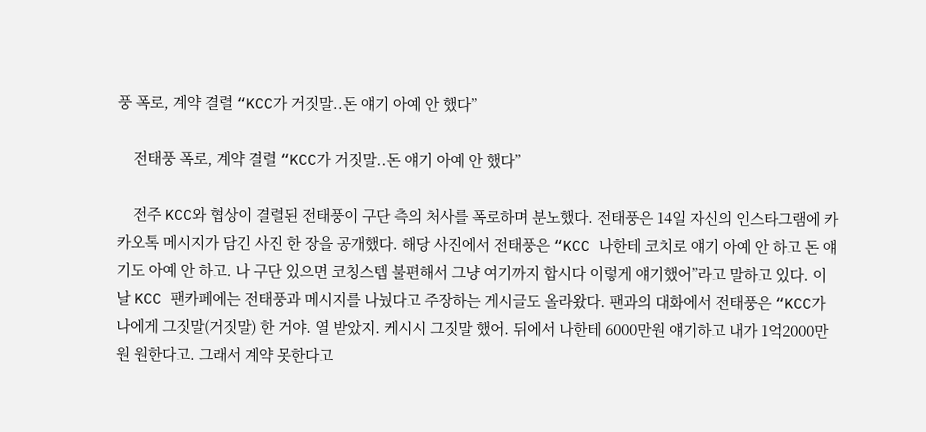풍 폭로, 계약 결렬 “KCC가 거짓말..돈 얘기 아예 안 했다”

    전태풍 폭로, 계약 결렬 “KCC가 거짓말..돈 얘기 아예 안 했다”

    전주 KCC와 협상이 결렬된 전태풍이 구단 측의 처사를 폭로하며 분노했다. 전태풍은 14일 자신의 인스타그램에 카카오톡 메시지가 담긴 사진 한 장을 공개했다. 해당 사진에서 전태풍은 “KCC 나한테 코치로 얘기 아예 안 하고 돈 얘기도 아예 안 하고. 나 구단 있으면 코칭스텝 불편해서 그냥 여기까지 합시다 이렇게 얘기했어”라고 말하고 있다. 이날 KCC 팬카페에는 전태풍과 메시지를 나눴다고 주장하는 게시글도 올라왔다. 팬과의 대화에서 전태풍은 “KCC가 나에게 그짓말(거짓말) 한 거야. 열 받았지. 케시시 그짓말 했어. 뒤에서 나한테 6000만원 얘기하고 내가 1억2000만원 원한다고. 그래서 계약 못한다고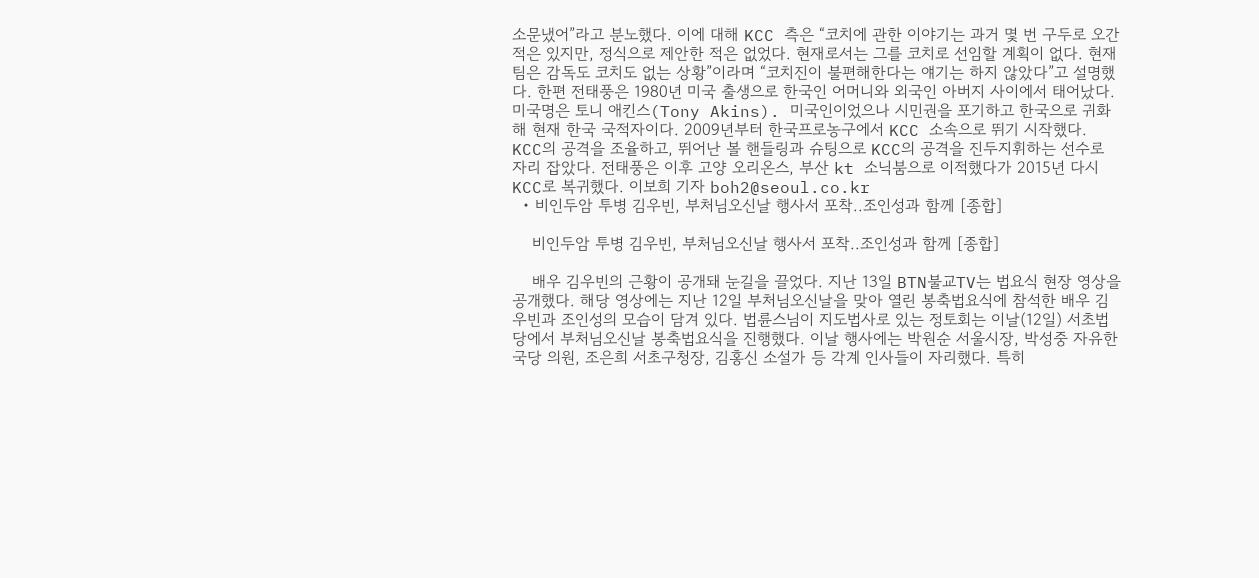소문냈어”라고 분노했다. 이에 대해 KCC 측은 “코치에 관한 이야기는 과거 몇 번 구두로 오간 적은 있지만, 정식으로 제안한 적은 없었다. 현재로서는 그를 코치로 선임할 계획이 없다. 현재 팀은 감독도 코치도 없는 상황”이라며 “코치진이 불편해한다는 얘기는 하지 않았다”고 설명했다. 한편 전태풍은 1980년 미국 출생으로 한국인 어머니와 외국인 아버지 사이에서 태어났다. 미국명은 토니 애킨스(Tony Akins). 미국인이었으나 시민권을 포기하고 한국으로 귀화해 현재 한국 국적자이다. 2009년부터 한국프로농구에서 KCC 소속으로 뛰기 시작했다. KCC의 공격을 조율하고, 뛰어난 볼 핸들링과 슈팅으로 KCC의 공격을 진두지휘하는 선수로 자리 잡았다. 전태풍은 이후 고양 오리온스, 부산 kt 소닉붐으로 이적했다가 2015년 다시 KCC로 복귀했다. 이보희 기자 boh2@seoul.co.kr
  • 비인두암 투병 김우빈, 부처님오신날 행사서 포착..조인성과 함께 [종합]

    비인두암 투병 김우빈, 부처님오신날 행사서 포착..조인성과 함께 [종합]

    배우 김우빈의 근황이 공개돼 눈길을 끌었다. 지난 13일 BTN불교TV는 법요식 현장 영상을 공개했다. 해당 영상에는 지난 12일 부처님오신날을 맞아 열린 봉축법요식에 참석한 배우 김우빈과 조인성의 모습이 담겨 있다. 법륜스님이 지도법사로 있는 정토회는 이날(12일) 서초법당에서 부처님오신날 봉축법요식을 진행했다. 이날 행사에는 박원순 서울시장, 박성중 자유한국당 의원, 조은희 서초구청장, 김홍신 소설가 등 각계 인사들이 자리했다. 특히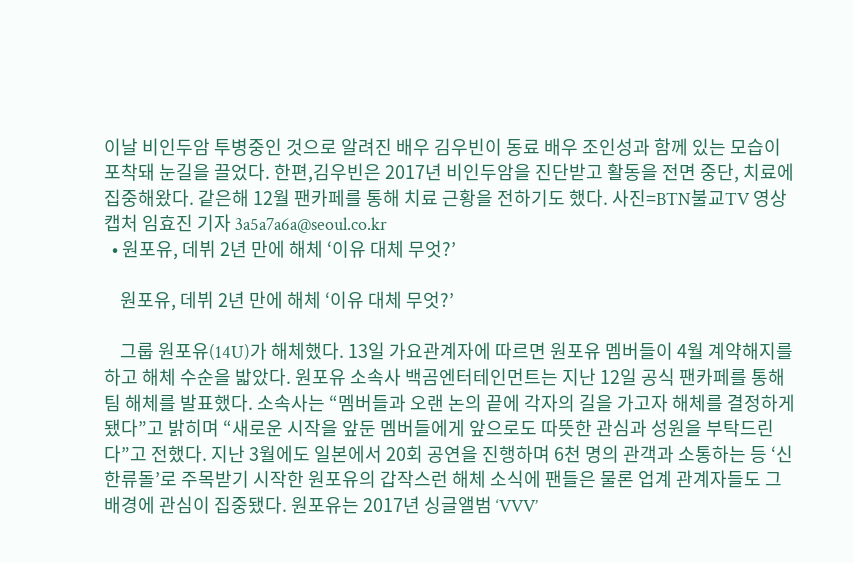이날 비인두암 투병중인 것으로 알려진 배우 김우빈이 동료 배우 조인성과 함께 있는 모습이 포착돼 눈길을 끌었다. 한편,김우빈은 2017년 비인두암을 진단받고 활동을 전면 중단, 치료에 집중해왔다. 같은해 12월 팬카페를 통해 치료 근황을 전하기도 했다. 사진=BTN불교TV 영상 캡처 임효진 기자 3a5a7a6a@seoul.co.kr
  • 원포유, 데뷔 2년 만에 해체 ‘이유 대체 무엇?’

    원포유, 데뷔 2년 만에 해체 ‘이유 대체 무엇?’

    그룹 원포유(14U)가 해체했다. 13일 가요관계자에 따르면 원포유 멤버들이 4월 계약해지를 하고 해체 수순을 밟았다. 원포유 소속사 백곰엔터테인먼트는 지난 12일 공식 팬카페를 통해 팀 해체를 발표했다. 소속사는 “멤버들과 오랜 논의 끝에 각자의 길을 가고자 해체를 결정하게 됐다”고 밝히며 “새로운 시작을 앞둔 멤버들에게 앞으로도 따뜻한 관심과 성원을 부탁드린다”고 전했다. 지난 3월에도 일본에서 20회 공연을 진행하며 6천 명의 관객과 소통하는 등 ‘신 한류돌’로 주목받기 시작한 원포유의 갑작스런 해체 소식에 팬들은 물론 업계 관계자들도 그 배경에 관심이 집중됐다. 원포유는 2017년 싱글앨범 ‘VVV’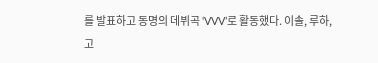를 발표하고 동명의 데뷔곡 ‘VVV’로 활동했다. 이솔, 루하, 고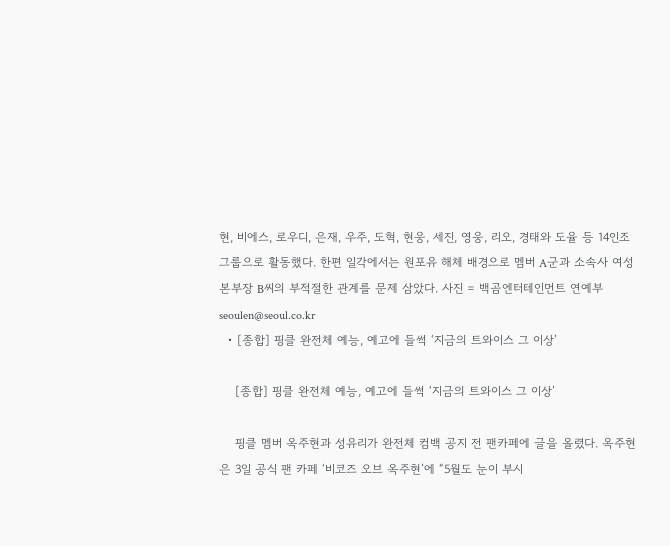현, 비에스, 로우디, 은재, 우주, 도혁, 현웅, 세진, 영웅, 리오, 경태와 도율 등 14인조 그룹으로 활동했다. 한편 일각에서는 원포유 해체 배경으로 멤버 A군과 소속사 여성 본부장 B씨의 부적절한 관계를 문제 삼았다. 사진 = 백곰엔터테인먼트 연예부 seoulen@seoul.co.kr
  • [종합] 핑클 완전체 예능, 예고에 들썩 ‘지금의 트와이스 그 이상’

    [종합] 핑클 완전체 예능, 예고에 들썩 ‘지금의 트와이스 그 이상’

    핑클 멤버 옥주현과 성유리가 완전체 컴백 공지 전 팬카페에 글을 올렸다. 옥주현은 3일 공식 팬 카페 ‘비코즈 오브 옥주현’에 “5월도 눈이 부시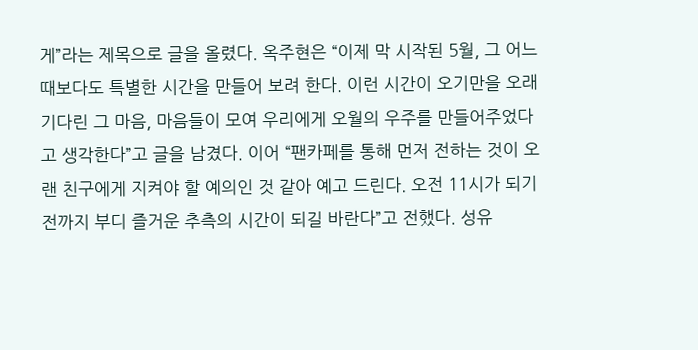게”라는 제목으로 글을 올렸다. 옥주현은 “이제 막 시작된 5월, 그 어느 때보다도 특별한 시간을 만들어 보려 한다. 이런 시간이 오기만을 오래 기다린 그 마음, 마음들이 모여 우리에게 오월의 우주를 만들어주었다고 생각한다”고 글을 남겼다. 이어 “팬카페를 통해 먼저 전하는 것이 오랜 친구에게 지켜야 할 예의인 것 같아 예고 드린다. 오전 11시가 되기 전까지 부디 즐거운 추측의 시간이 되길 바란다”고 전했다. 성유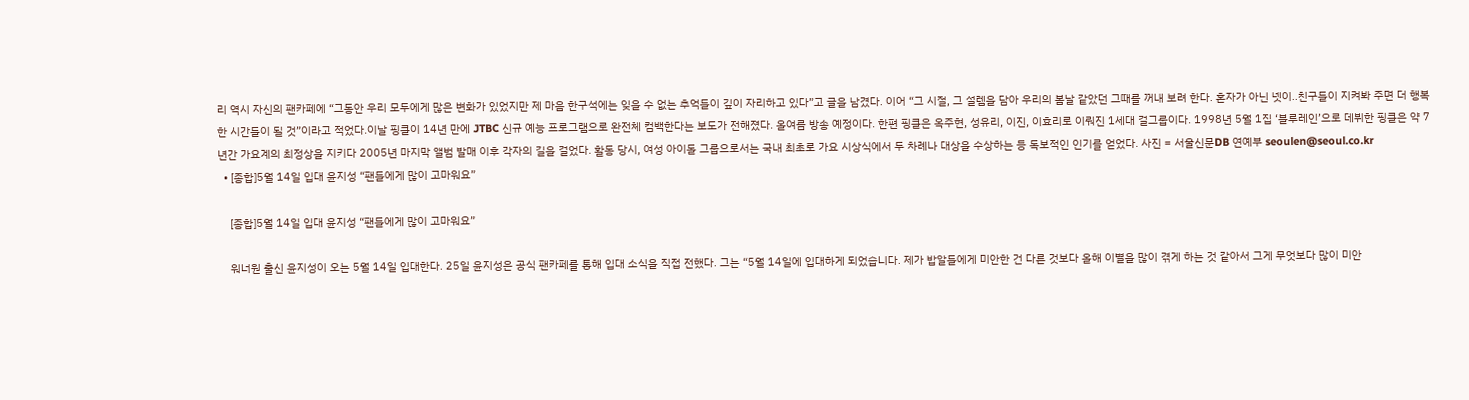리 역시 자신의 팬카페에 “그동안 우리 모두에게 많은 변화가 있었지만 제 마음 한구석에는 잊을 수 없는 추억들이 깊이 자리하고 있다”고 글을 남겼다. 이어 “그 시절, 그 설렘을 담아 우리의 봄날 같았던 그때를 꺼내 보려 한다. 혼자가 아닌 넷이..친구들이 지켜봐 주면 더 행복한 시간들이 될 것”이라고 적었다.이날 핑클이 14년 만에 JTBC 신규 예능 프로그램으로 완전체 컴백한다는 보도가 전해졌다. 올여름 방송 예정이다. 한편 핑클은 옥주현, 성유리, 이진, 이효리로 이뤄진 1세대 걸그룹이다. 1998년 5월 1집 ‘블루레인’으로 데뷔한 핑클은 약 7년간 가요계의 최정상을 지키다 2005년 마지막 앨범 발매 이후 각자의 길을 걸었다. 활동 당시, 여성 아이돌 그룹으로서는 국내 최초로 가요 시상식에서 두 차례나 대상을 수상하는 등 독보적인 인기를 얻었다. 사진 = 서울신문DB 연예부 seoulen@seoul.co.kr
  • [종합]5월 14일 입대 윤지성 “팬들에게 많이 고마워요”

    [종합]5월 14일 입대 윤지성 “팬들에게 많이 고마워요”

    워너원 출신 윤지성이 오는 5월 14일 입대한다. 25일 윤지성은 공식 팬카페를 통해 입대 소식을 직접 전했다. 그는 “5월 14일에 입대하게 되었습니다. 제가 밥알들에게 미안한 건 다른 것보다 올해 이별을 많이 겪게 하는 것 같아서 그게 무엇보다 많이 미안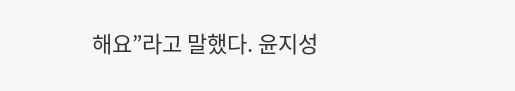해요”라고 말했다. 윤지성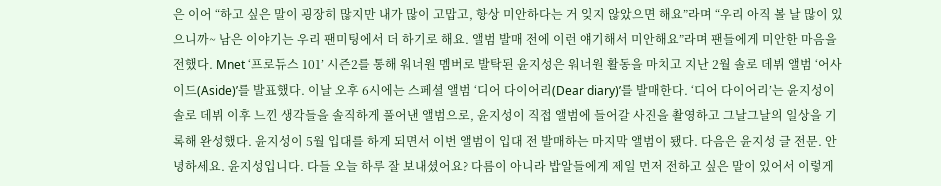은 이어 “하고 싶은 말이 굉장히 많지만 내가 많이 고맙고, 항상 미안하다는 거 잊지 않았으면 해요”라며 “우리 아직 볼 날 많이 있으니까~ 남은 이야기는 우리 팬미팅에서 더 하기로 해요. 앨범 발매 전에 이런 얘기해서 미안해요”라며 팬들에게 미안한 마음을 전했다. Mnet ‘프로듀스 101’ 시즌2를 통해 워너원 멤버로 발탁된 윤지성은 워너원 활동을 마치고 지난 2월 솔로 데뷔 앨범 ‘어사이드(Aside)’를 발표했다. 이날 오후 6시에는 스페셜 앨범 ‘디어 다이어리(Dear diary)’를 발매한다. ‘디어 다이어리’는 윤지성이 솔로 데뷔 이후 느낀 생각들을 솔직하게 풀어낸 앨범으로, 윤지성이 직접 앨범에 들어갈 사진을 촬영하고 그날그날의 일상을 기록해 완성했다. 윤지성이 5월 입대를 하게 되면서 이번 앨범이 입대 전 발매하는 마지막 앨범이 됐다. 다음은 윤지성 글 전문. 안녕하세요. 윤지성입니다. 다들 오늘 하루 잘 보내셨어요? 다름이 아니라 밥알들에게 제일 먼저 전하고 싶은 말이 있어서 이렇게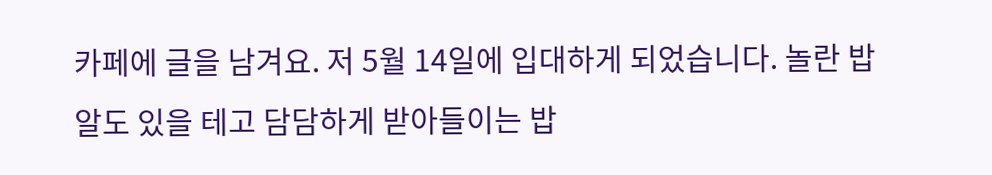카페에 글을 남겨요. 저 5월 14일에 입대하게 되었습니다. 놀란 밥알도 있을 테고 담담하게 받아들이는 밥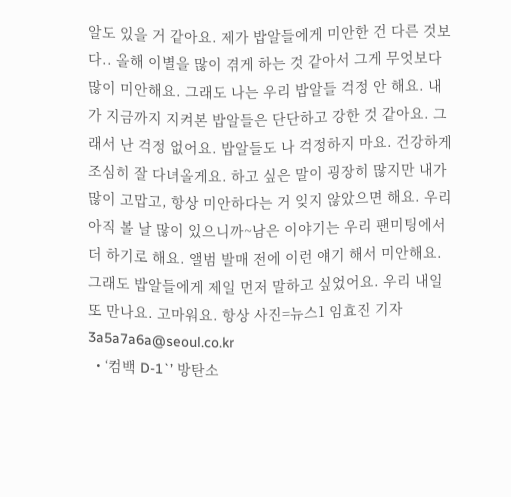알도 있을 거 같아요. 제가 밥알들에게 미안한 건 다른 것보다.. 올해 이별을 많이 겪게 하는 것 같아서 그게 무엇보다 많이 미안해요. 그래도 나는 우리 밥알들 걱정 안 해요. 내가 지금까지 지켜본 밥알들은 단단하고 강한 것 같아요. 그래서 난 걱정 없어요. 밥알들도 나 걱정하지 마요. 건강하게 조심히 잘 다녀올게요. 하고 싶은 말이 굉장히 많지만 내가 많이 고맙고, 항상 미안하다는 거 잊지 않았으면 해요. 우리 아직 볼 날 많이 있으니까~남은 이야기는 우리 팬미팅에서 더 하기로 해요. 앨범 발매 전에 이런 얘기 해서 미안해요. 그래도 밥알들에게 제일 먼저 말하고 싶었어요. 우리 내일 또 만나요. 고마워요. 항상 사진=뉴스1 임효진 기자 3a5a7a6a@seoul.co.kr
  • ‘컴백 D-1`’ 방탄소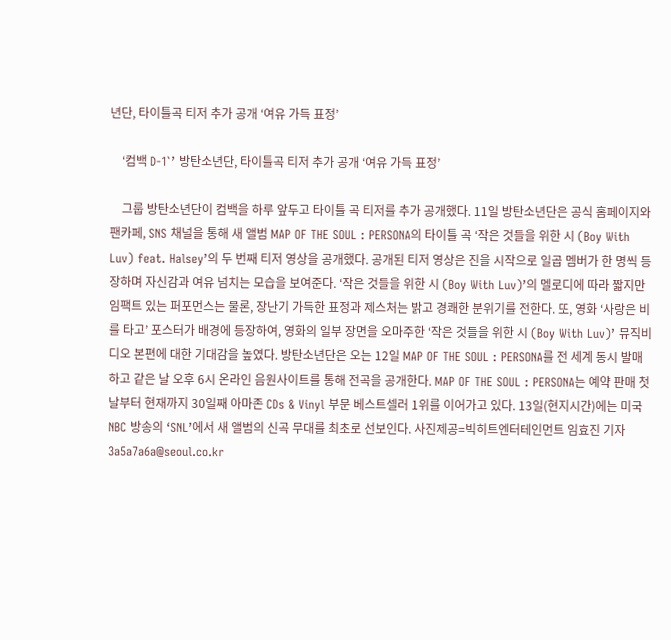년단, 타이틀곡 티저 추가 공개 ‘여유 가득 표정’

    ‘컴백 D-1`’ 방탄소년단, 타이틀곡 티저 추가 공개 ‘여유 가득 표정’

    그룹 방탄소년단이 컴백을 하루 앞두고 타이틀 곡 티저를 추가 공개했다. 11일 방탄소년단은 공식 홈페이지와 팬카페, SNS 채널을 통해 새 앨범 MAP OF THE SOUL : PERSONA의 타이틀 곡 ‘작은 것들을 위한 시 (Boy With Luv) feat. Halsey’의 두 번째 티저 영상을 공개했다. 공개된 티저 영상은 진을 시작으로 일곱 멤버가 한 명씩 등장하며 자신감과 여유 넘치는 모습을 보여준다. ‘작은 것들을 위한 시 (Boy With Luv)’의 멜로디에 따라 짧지만 임팩트 있는 퍼포먼스는 물론, 장난기 가득한 표정과 제스처는 밝고 경쾌한 분위기를 전한다. 또, 영화 ‘사랑은 비를 타고’ 포스터가 배경에 등장하여, 영화의 일부 장면을 오마주한 ‘작은 것들을 위한 시 (Boy With Luv)’ 뮤직비디오 본편에 대한 기대감을 높였다. 방탄소년단은 오는 12일 MAP OF THE SOUL : PERSONA를 전 세계 동시 발매하고 같은 날 오후 6시 온라인 음원사이트를 통해 전곡을 공개한다. MAP OF THE SOUL : PERSONA는 예약 판매 첫날부터 현재까지 30일째 아마존 CDs & Vinyl 부문 베스트셀러 1위를 이어가고 있다. 13일(현지시간)에는 미국 NBC 방송의 ‘SNL’에서 새 앨범의 신곡 무대를 최초로 선보인다. 사진제공=빅히트엔터테인먼트 임효진 기자 3a5a7a6a@seoul.co.kr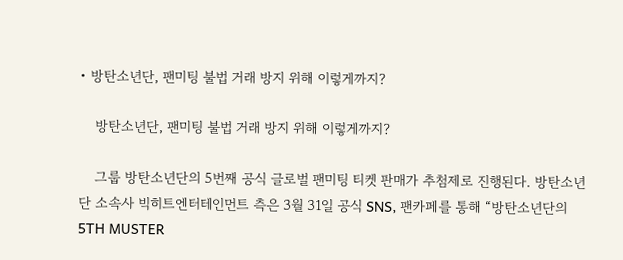• 방탄소년단, 팬미팅 불법 거래 방지 위해 이렇게까지?

    방탄소년단, 팬미팅 불법 거래 방지 위해 이렇게까지?

    그룹 방탄소년단의 5번째 공식 글로벌 팬미팅 티켓 판매가 추첨제로 진행된다. 방탄소년단 소속사 빅히트엔터테인먼트 측은 3월 31일 공식 SNS, 팬카페를 통해 “방탄소년단의 5TH MUSTER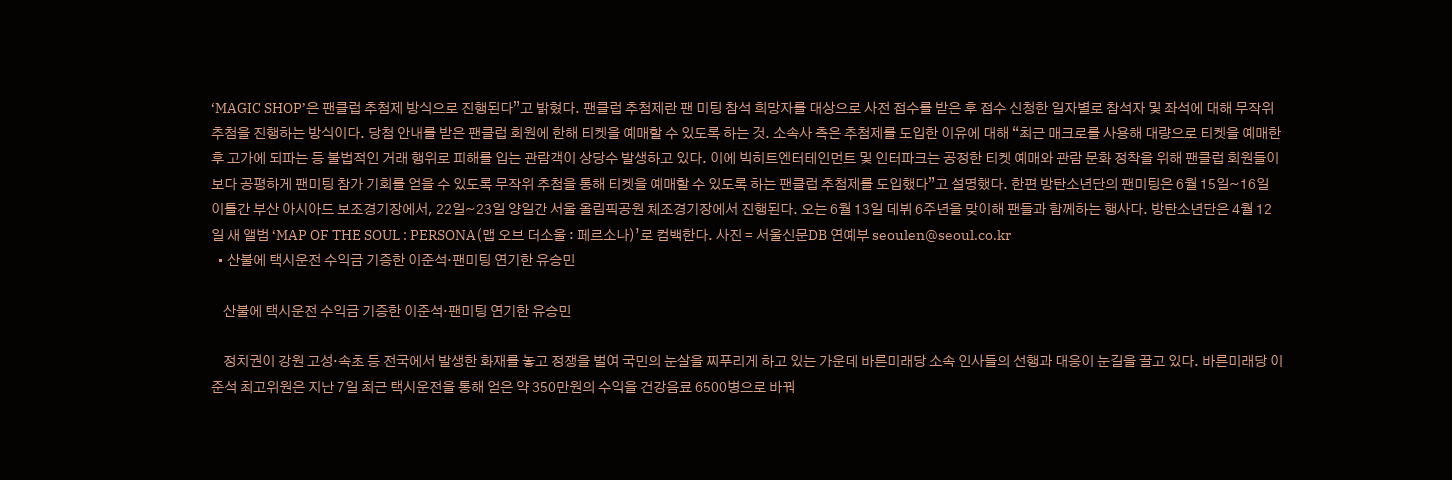‘MAGIC SHOP’은 팬클럽 추첨제 방식으로 진행된다”고 밝혔다. 팬클럽 추첨제란 팬 미팅 참석 희망자를 대상으로 사전 접수를 받은 후 접수 신청한 일자별로 참석자 및 좌석에 대해 무작위 추첨을 진행하는 방식이다. 당첨 안내를 받은 팬클럽 회원에 한해 티켓을 예매할 수 있도록 하는 것. 소속사 측은 추첨제를 도입한 이유에 대해 “최근 매크로를 사용해 대량으로 티켓을 예매한 후 고가에 되파는 등 불법적인 거래 행위로 피해를 입는 관람객이 상당수 발생하고 있다. 이에 빅히트엔터테인먼트 및 인터파크는 공정한 티켓 예매와 관람 문화 정착을 위해 팬클럽 회원들이 보다 공평하게 팬미팅 참가 기회를 얻을 수 있도록 무작위 추첨을 통해 티켓을 예매할 수 있도록 하는 팬클럽 추첨제를 도입했다”고 설명했다. 한편 방탄소년단의 팬미팅은 6월 15일~16일 이틀간 부산 아시아드 보조경기장에서, 22일~23일 양일간 서울 올림픽공원 체조경기장에서 진행된다. 오는 6월 13일 데뷔 6주년을 맞이해 팬들과 함께하는 행사다. 방탄소년단은 4월 12일 새 앨범 ‘MAP OF THE SOUL : PERSONA(맵 오브 더소울 : 페르소나)’로 컴백한다. 사진 = 서울신문DB 연예부 seoulen@seoul.co.kr
  • 산불에 택시운전 수익금 기증한 이준석·팬미팅 연기한 유승민

    산불에 택시운전 수익금 기증한 이준석·팬미팅 연기한 유승민

    정치권이 강원 고성·속초 등 전국에서 발생한 화재를 놓고 정쟁을 벌여 국민의 눈살을 찌푸리게 하고 있는 가운데 바른미래당 소속 인사들의 선행과 대응이 눈길을 끌고 있다. 바른미래당 이준석 최고위원은 지난 7일 최근 택시운전을 통해 얻은 약 350만원의 수익을 건강음료 6500병으로 바꿔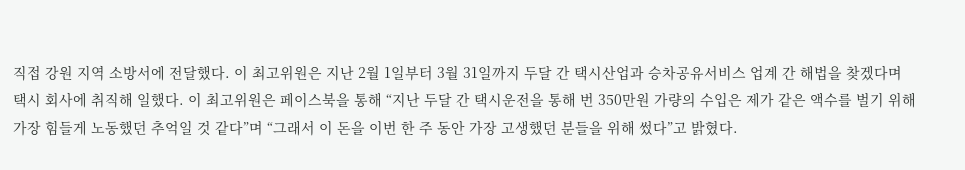직접 강원 지역 소방서에 전달했다. 이 최고위원은 지난 2월 1일부터 3월 31일까지 두달 간 택시산업과 승차공유서비스 업계 간 해법을 찾겠다며 택시 회사에 취직해 일했다. 이 최고위원은 페이스북을 통해 “지난 두달 간 택시운전을 통해 번 350만원 가량의 수입은 제가 같은 액수를 벌기 위해 가장 힘들게 노동했던 추억일 것 같다”며 “그래서 이 돈을 이번 한 주 동안 가장 고생했던 분들을 위해 썼다”고 밝혔다.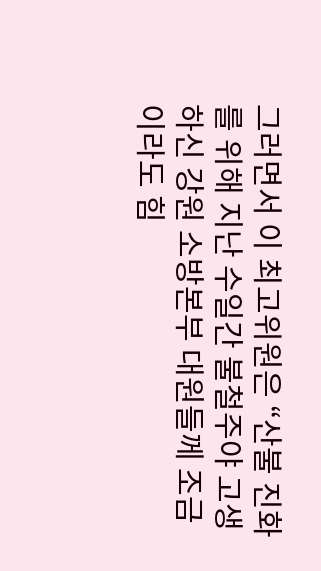그러면서 이 최고위원은 “산불 진화를 위해 지난 수일간 불철주야 고생하신 강원 소방본부 대원들께 조금이라도 힘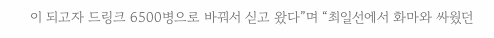이 되고자 드링크 6500병으로 바꿔서 싣고 왔다”며 “최일선에서 화마와 싸웠던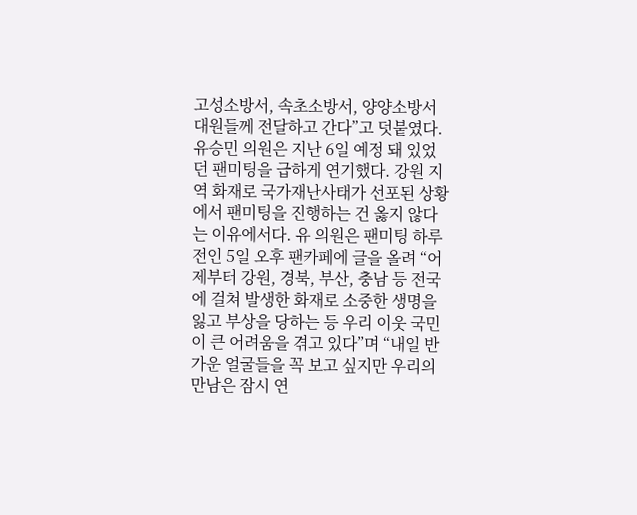고성소방서, 속초소방서, 양양소방서 대원들께 전달하고 간다”고 덧붙였다.유승민 의원은 지난 6일 예정 돼 있었던 팬미팅을 급하게 연기했다. 강원 지역 화재로 국가재난사태가 선포된 상황에서 팬미팅을 진행하는 건 옳지 않다는 이유에서다. 유 의원은 팬미팅 하루 전인 5일 오후 팬카페에 글을 올려 “어제부터 강원, 경북, 부산, 충남 등 전국에 걸쳐 발생한 화재로 소중한 생명을 잃고 부상을 당하는 등 우리 이웃 국민이 큰 어려움을 겪고 있다”며 “내일 반가운 얼굴들을 꼭 보고 싶지만 우리의 만남은 잠시 연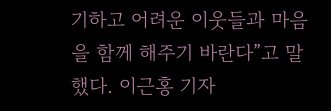기하고 어려운 이웃들과 마음을 함께 해주기 바란다”고 말했다. 이근홍 기자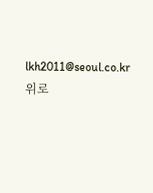lkh2011@seoul.co.kr
위로